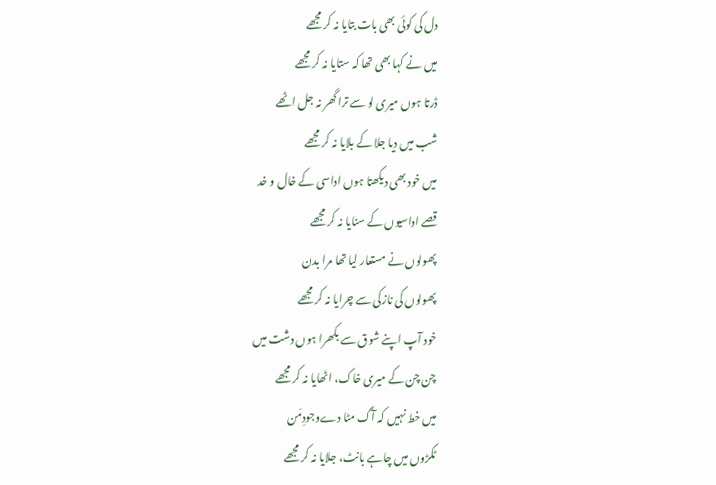دل کی کوئی بھی بات بتایا نہ کر مجھے
میں نے کہا بھی تھا کہ ستایا نہ کر مجھے
ڈرتا ہوں میری لو سے ترا گھر نہ جل اٹھے
شب میں دیا جلا کے بلایا نہ کر مجھے
میں خود بھی دیکھتا ہوں اداسی کے خال و خد
قصے اداسیوں کے سنایا نہ کر مجھے
پھولوں نے مستعار لیا تھا مرا بدن
پھولوں کی نازکی سے چرایا نہ کر مجھے
خود آپ اپنے شوق سے بکھرا ہوں دشت میں
چن چن کے میری خاک، اٹھایا نہ کر مجھے
میں خط نہیں کہ آگ مٹا دےوجودِمَن
ٹکڑوں میں چاہے بانٹ، جلایا نہ کر مجھے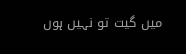میں گیت تو نہیں ہوں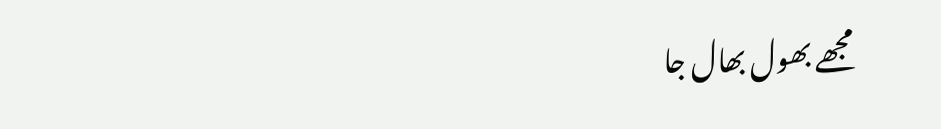مجھے بھول بھال جا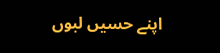اپنے حسیں لبوں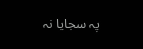پہ سجایا نہ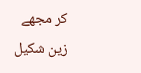کر مجھے
زین شکیل